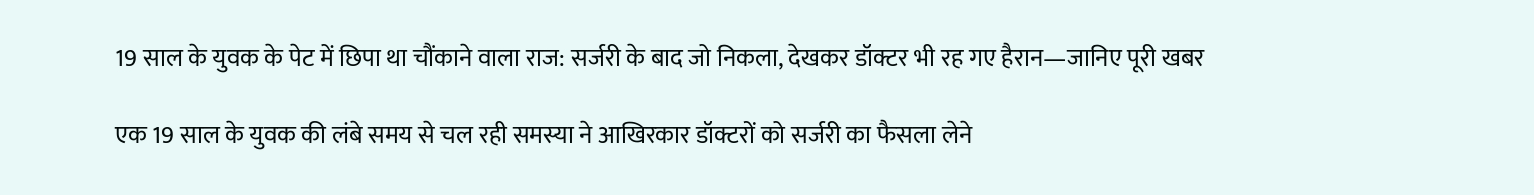19 साल के युवक के पेट में छिपा था चौंकाने वाला राज: सर्जरी के बाद जो निकला, देखकर डॉक्टर भी रह गए हैरान—जानिए पूरी खबर

एक 19 साल के युवक की लंबे समय से चल रही समस्या ने आखिरकार डॉक्टरों को सर्जरी का फैसला लेने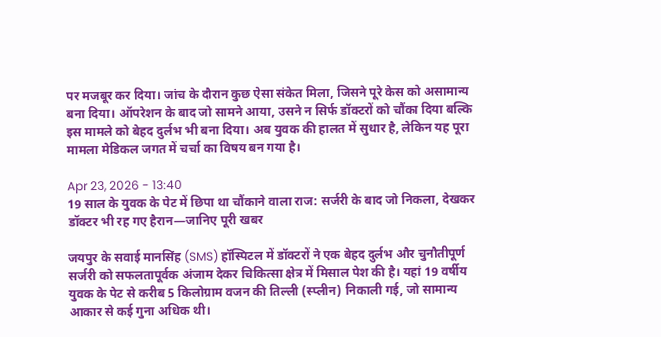पर मजबूर कर दिया। जांच के दौरान कुछ ऐसा संकेत मिला, जिसने पूरे केस को असामान्य बना दिया। ऑपरेशन के बाद जो सामने आया, उसने न सिर्फ डॉक्टरों को चौंका दिया बल्कि इस मामले को बेहद दुर्लभ भी बना दिया। अब युवक की हालत में सुधार है, लेकिन यह पूरा मामला मेडिकल जगत में चर्चा का विषय बन गया है।

Apr 23, 2026 - 13:40
19 साल के युवक के पेट में छिपा था चौंकाने वाला राज: सर्जरी के बाद जो निकला, देखकर डॉक्टर भी रह गए हैरान—जानिए पूरी खबर

जयपुर के सवाई मानसिंह (SMS) हॉस्पिटल में डॉक्टरों ने एक बेहद दुर्लभ और चुनौतीपूर्ण सर्जरी को सफलतापूर्वक अंजाम देकर चिकित्सा क्षेत्र में मिसाल पेश की है। यहां 19 वर्षीय युवक के पेट से करीब 5 किलोग्राम वजन की तिल्ली (स्प्लीन) निकाली गई, जो सामान्य आकार से कई गुना अधिक थी।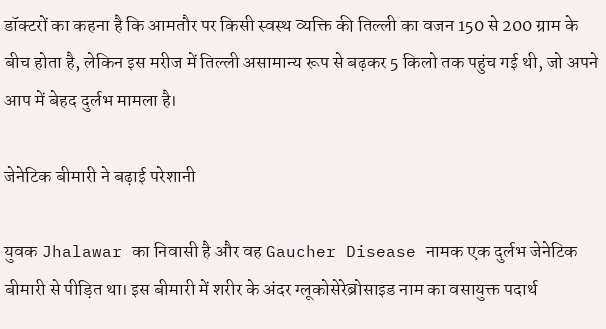डॉक्टरों का कहना है कि आमतौर पर किसी स्वस्थ व्यक्ति की तिल्ली का वजन 150 से 200 ग्राम के बीच होता है, लेकिन इस मरीज में तिल्ली असामान्य रूप से बढ़कर 5 किलो तक पहुंच गई थी, जो अपने आप में बेहद दुर्लभ मामला है।

जेनेटिक बीमारी ने बढ़ाई परेशानी

युवक Jhalawar का निवासी है और वह Gaucher Disease नामक एक दुर्लभ जेनेटिक बीमारी से पीड़ित था। इस बीमारी में शरीर के अंदर ग्लूकोसेरेब्रोसाइड नाम का वसायुक्त पदार्थ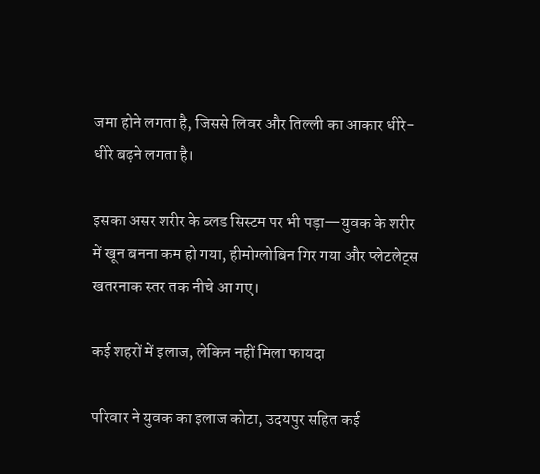जमा होने लगता है, जिससे लिवर और तिल्ली का आकार धीरे-धीरे बढ़ने लगता है।

इसका असर शरीर के ब्लड सिस्टम पर भी पड़ा—युवक के शरीर में खून बनना कम हो गया, हीमोग्लोबिन गिर गया और प्लेटलेट्स खतरनाक स्तर तक नीचे आ गए।

कई शहरों में इलाज, लेकिन नहीं मिला फायदा

परिवार ने युवक का इलाज कोटा, उदयपुर सहित कई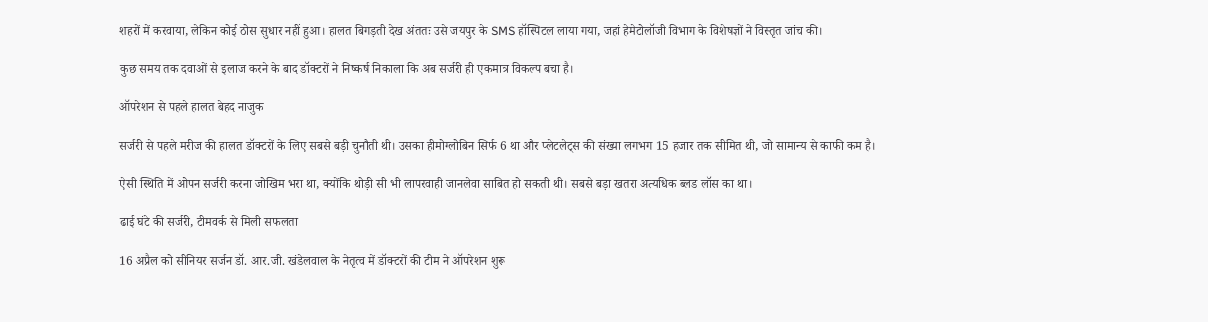शहरों में करवाया, लेकिन कोई ठोस सुधार नहीं हुआ। हालत बिगड़ती देख अंततः उसे जयपुर के SMS हॉस्पिटल लाया गया, जहां हेमेटोलॉजी विभाग के विशेषज्ञों ने विस्तृत जांच की।

कुछ समय तक दवाओं से इलाज करने के बाद डॉक्टरों ने निष्कर्ष निकाला कि अब सर्जरी ही एकमात्र विकल्प बचा है।

ऑपरेशन से पहले हालत बेहद नाजुक

सर्जरी से पहले मरीज की हालत डॉक्टरों के लिए सबसे बड़ी चुनौती थी। उसका हीमोग्लोबिन सिर्फ 6 था और प्लेटलेट्स की संख्या लगभग 15 हजार तक सीमित थी, जो सामान्य से काफी कम है।

ऐसी स्थिति में ओपन सर्जरी करना जोखिम भरा था, क्योंकि थोड़ी सी भी लापरवाही जानलेवा साबित हो सकती थी। सबसे बड़ा खतरा अत्यधिक ब्लड लॉस का था।

ढाई घंटे की सर्जरी, टीमवर्क से मिली सफलता

16 अप्रैल को सीनियर सर्जन डॉ. आर.जी. खंडेलवाल के नेतृत्व में डॉक्टरों की टीम ने ऑपरेशन शुरू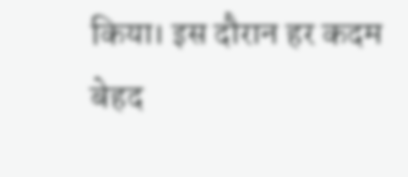किया। इस दौरान हर कदम बेहद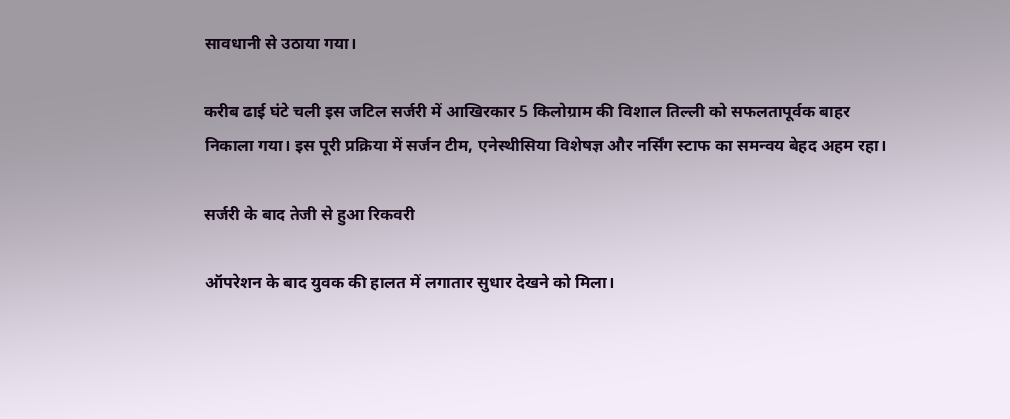सावधानी से उठाया गया।

करीब ढाई घंटे चली इस जटिल सर्जरी में आखिरकार 5 किलोग्राम की विशाल तिल्ली को सफलतापूर्वक बाहर निकाला गया। इस पूरी प्रक्रिया में सर्जन टीम, एनेस्थीसिया विशेषज्ञ और नर्सिंग स्टाफ का समन्वय बेहद अहम रहा।

सर्जरी के बाद तेजी से हुआ रिकवरी

ऑपरेशन के बाद युवक की हालत में लगातार सुधार देखने को मिला।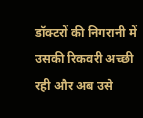डॉक्टरों की निगरानी में उसकी रिकवरी अच्छी रही और अब उसे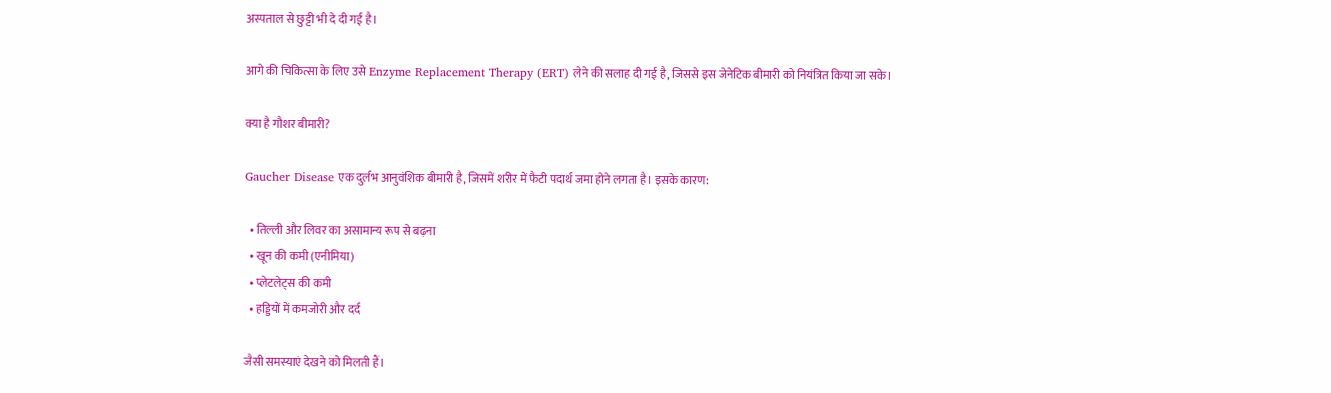अस्पताल से छुट्टी भी दे दी गई है।

आगे की चिकित्सा के लिए उसे Enzyme Replacement Therapy (ERT) लेने की सलाह दी गई है, जिससे इस जेनेटिक बीमारी को नियंत्रित किया जा सके।

क्या है गौशर बीमारी?

Gaucher Disease एक दुर्लभ आनुवंशिक बीमारी है, जिसमें शरीर में फैटी पदार्थ जमा होने लगता है। इसके कारण:

  • तिल्ली और लिवर का असामान्य रूप से बढ़ना
  • खून की कमी (एनीमिया)
  • प्लेटलेट्स की कमी
  • हड्डियों में कमजोरी और दर्द

जैसी समस्याएं देखने को मिलती हैं।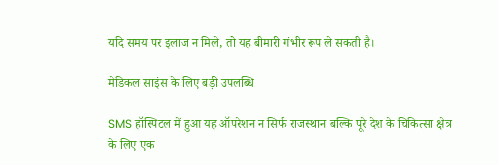यदि समय पर इलाज न मिले, तो यह बीमारी गंभीर रूप ले सकती है।

मेडिकल साइंस के लिए बड़ी उपलब्धि

SMS हॉस्पिटल में हुआ यह ऑपरेशन न सिर्फ राजस्थान बल्कि पूरे देश के चिकित्सा क्षेत्र के लिए एक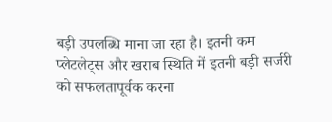बड़ी उपलब्धि माना जा रहा है। इतनी कम प्लेटलेट्स और खराब स्थिति में इतनी बड़ी सर्जरी को सफलतापूर्वक करना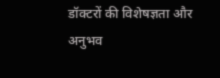डॉक्टरों की विशेषज्ञता और अनुभव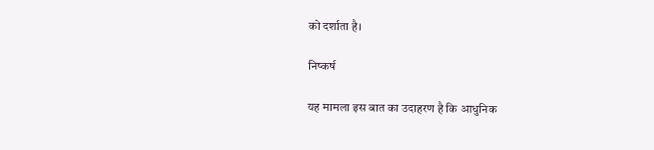को दर्शाता है।

निष्कर्ष

यह मामला इस बात का उदाहरण है कि आधुनिक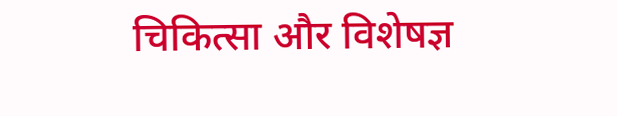चिकित्सा और विशेषज्ञ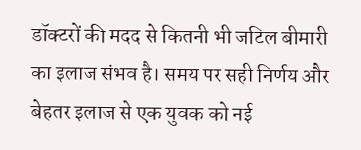डॉक्टरों की मदद से कितनी भी जटिल बीमारी का इलाज संभव है। समय पर सही निर्णय और बेहतर इलाज से एक युवक को नई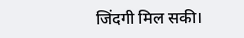जिंदगी मिल सकी।